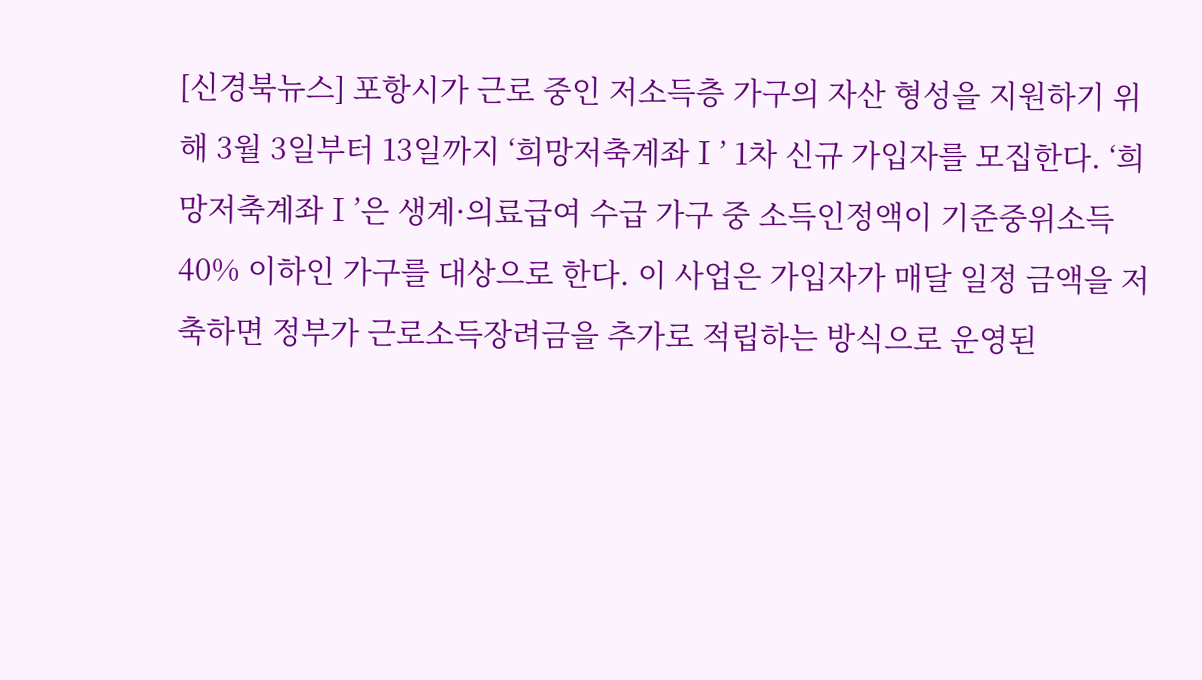[신경북뉴스] 포항시가 근로 중인 저소득층 가구의 자산 형성을 지원하기 위해 3월 3일부터 13일까지 ‘희망저축계좌Ⅰ’ 1차 신규 가입자를 모집한다. ‘희망저축계좌Ⅰ’은 생계·의료급여 수급 가구 중 소득인정액이 기준중위소득 40% 이하인 가구를 대상으로 한다. 이 사업은 가입자가 매달 일정 금액을 저축하면 정부가 근로소득장려금을 추가로 적립하는 방식으로 운영된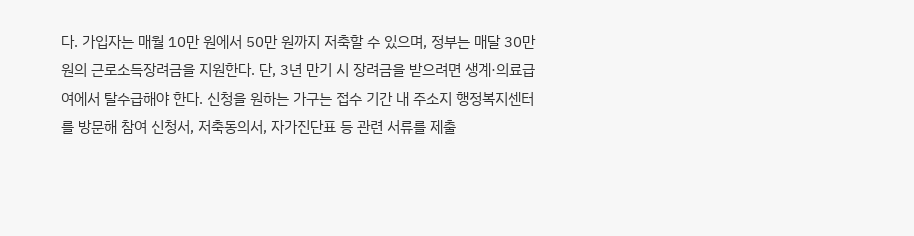다. 가입자는 매월 10만 원에서 50만 원까지 저축할 수 있으며, 정부는 매달 30만 원의 근로소득장려금을 지원한다. 단, 3년 만기 시 장려금을 받으려면 생계·의료급여에서 탈수급해야 한다. 신청을 원하는 가구는 접수 기간 내 주소지 행정복지센터를 방문해 참여 신청서, 저축동의서, 자가진단표 등 관련 서류를 제출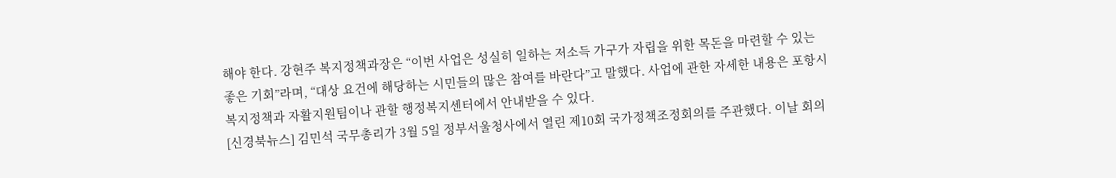해야 한다. 강현주 복지정책과장은 “이번 사업은 성실히 일하는 저소득 가구가 자립을 위한 목돈을 마련할 수 있는 좋은 기회”라며, “대상 요건에 해당하는 시민들의 많은 참여를 바란다”고 말했다. 사업에 관한 자세한 내용은 포항시 복지정책과 자활지원팀이나 관할 행정복지센터에서 안내받을 수 있다.
[신경북뉴스] 김민석 국무총리가 3월 5일 정부서울청사에서 열린 제10회 국가정책조정회의를 주관했다. 이날 회의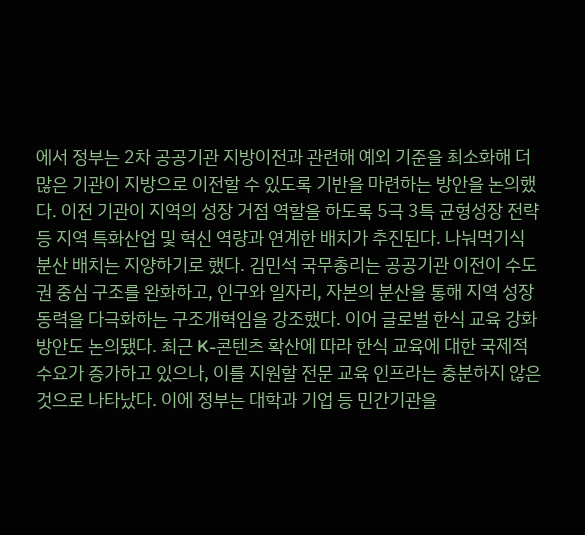에서 정부는 2차 공공기관 지방이전과 관련해 예외 기준을 최소화해 더 많은 기관이 지방으로 이전할 수 있도록 기반을 마련하는 방안을 논의했다. 이전 기관이 지역의 성장 거점 역할을 하도록 5극 3특 균형성장 전략 등 지역 특화산업 및 혁신 역량과 연계한 배치가 추진된다. 나눠먹기식 분산 배치는 지양하기로 했다. 김민석 국무총리는 공공기관 이전이 수도권 중심 구조를 완화하고, 인구와 일자리, 자본의 분산을 통해 지역 성장 동력을 다극화하는 구조개혁임을 강조했다. 이어 글로벌 한식 교육 강화 방안도 논의됐다. 최근 K-콘텐츠 확산에 따라 한식 교육에 대한 국제적 수요가 증가하고 있으나, 이를 지원할 전문 교육 인프라는 충분하지 않은 것으로 나타났다. 이에 정부는 대학과 기업 등 민간기관을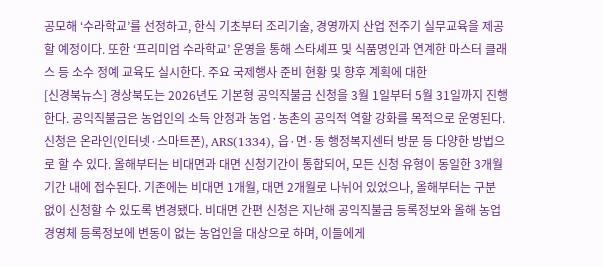공모해 ‘수라학교’를 선정하고, 한식 기초부터 조리기술, 경영까지 산업 전주기 실무교육을 제공할 예정이다. 또한 ‘프리미엄 수라학교’ 운영을 통해 스타셰프 및 식품명인과 연계한 마스터 클래스 등 소수 정예 교육도 실시한다. 주요 국제행사 준비 현황 및 향후 계획에 대한
[신경북뉴스] 경상북도는 2026년도 기본형 공익직불금 신청을 3월 1일부터 5월 31일까지 진행한다. 공익직불금은 농업인의 소득 안정과 농업·농촌의 공익적 역할 강화를 목적으로 운영된다. 신청은 온라인(인터넷·스마트폰), ARS(1334), 읍·면·동 행정복지센터 방문 등 다양한 방법으로 할 수 있다. 올해부터는 비대면과 대면 신청기간이 통합되어, 모든 신청 유형이 동일한 3개월 기간 내에 접수된다. 기존에는 비대면 1개월, 대면 2개월로 나뉘어 있었으나, 올해부터는 구분 없이 신청할 수 있도록 변경됐다. 비대면 간편 신청은 지난해 공익직불금 등록정보와 올해 농업경영체 등록정보에 변동이 없는 농업인을 대상으로 하며, 이들에게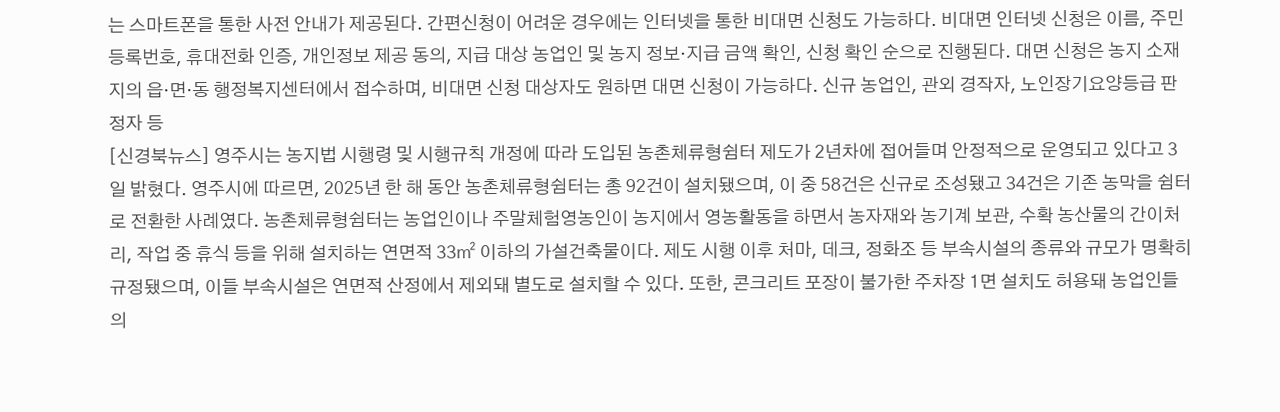는 스마트폰을 통한 사전 안내가 제공된다. 간편신청이 어려운 경우에는 인터넷을 통한 비대면 신청도 가능하다. 비대면 인터넷 신청은 이름, 주민등록번호, 휴대전화 인증, 개인정보 제공 동의, 지급 대상 농업인 및 농지 정보·지급 금액 확인, 신청 확인 순으로 진행된다. 대면 신청은 농지 소재지의 읍·면·동 행정복지센터에서 접수하며, 비대면 신청 대상자도 원하면 대면 신청이 가능하다. 신규 농업인, 관외 경작자, 노인장기요양등급 판정자 등
[신경북뉴스] 영주시는 농지법 시행령 및 시행규칙 개정에 따라 도입된 농촌체류형쉼터 제도가 2년차에 접어들며 안정적으로 운영되고 있다고 3일 밝혔다. 영주시에 따르면, 2025년 한 해 동안 농촌체류형쉼터는 총 92건이 설치됐으며, 이 중 58건은 신규로 조성됐고 34건은 기존 농막을 쉼터로 전환한 사례였다. 농촌체류형쉼터는 농업인이나 주말체험영농인이 농지에서 영농활동을 하면서 농자재와 농기계 보관, 수확 농산물의 간이처리, 작업 중 휴식 등을 위해 설치하는 연면적 33㎡ 이하의 가설건축물이다. 제도 시행 이후 처마, 데크, 정화조 등 부속시설의 종류와 규모가 명확히 규정됐으며, 이들 부속시설은 연면적 산정에서 제외돼 별도로 설치할 수 있다. 또한, 콘크리트 포장이 불가한 주차장 1면 설치도 허용돼 농업인들의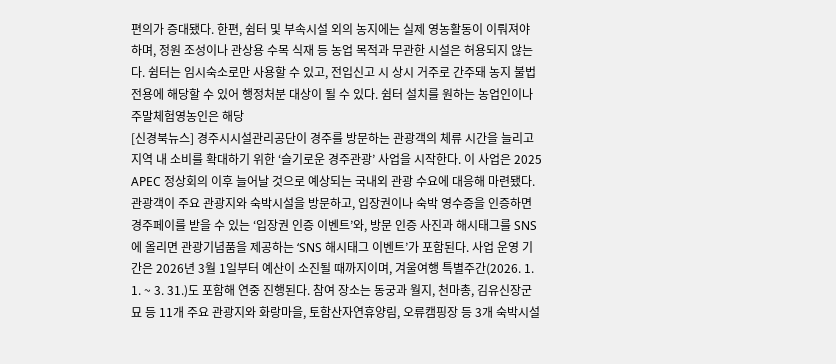편의가 증대됐다. 한편, 쉼터 및 부속시설 외의 농지에는 실제 영농활동이 이뤄져야 하며, 정원 조성이나 관상용 수목 식재 등 농업 목적과 무관한 시설은 허용되지 않는다. 쉼터는 임시숙소로만 사용할 수 있고, 전입신고 시 상시 거주로 간주돼 농지 불법전용에 해당할 수 있어 행정처분 대상이 될 수 있다. 쉼터 설치를 원하는 농업인이나 주말체험영농인은 해당
[신경북뉴스] 경주시시설관리공단이 경주를 방문하는 관광객의 체류 시간을 늘리고 지역 내 소비를 확대하기 위한 ‘슬기로운 경주관광’ 사업을 시작한다. 이 사업은 2025 APEC 정상회의 이후 늘어날 것으로 예상되는 국내외 관광 수요에 대응해 마련됐다. 관광객이 주요 관광지와 숙박시설을 방문하고, 입장권이나 숙박 영수증을 인증하면 경주페이를 받을 수 있는 ‘입장권 인증 이벤트’와, 방문 인증 사진과 해시태그를 SNS에 올리면 관광기념품을 제공하는 ‘SNS 해시태그 이벤트’가 포함된다. 사업 운영 기간은 2026년 3월 1일부터 예산이 소진될 때까지이며, 겨울여행 특별주간(2026. 1. 1. ~ 3. 31.)도 포함해 연중 진행된다. 참여 장소는 동궁과 월지, 천마총, 김유신장군묘 등 11개 주요 관광지와 화랑마을, 토함산자연휴양림, 오류캠핑장 등 3개 숙박시설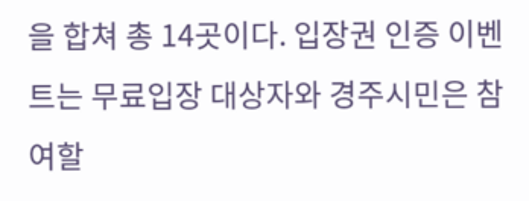을 합쳐 총 14곳이다. 입장권 인증 이벤트는 무료입장 대상자와 경주시민은 참여할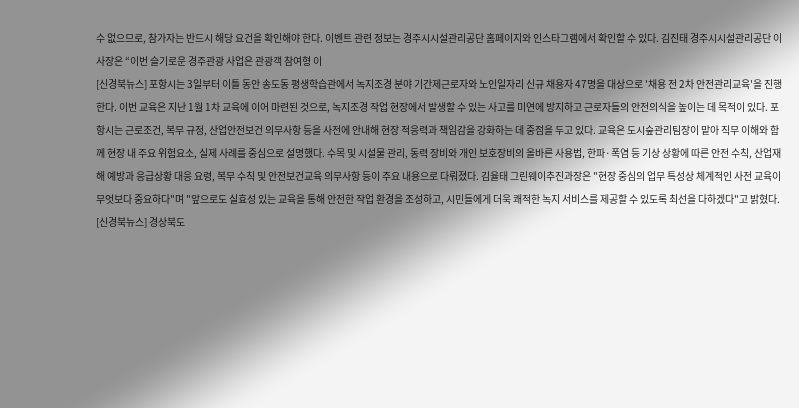수 없으므로, 참가자는 반드시 해당 요건을 확인해야 한다. 이벤트 관련 정보는 경주시시설관리공단 홈페이지와 인스타그램에서 확인할 수 있다. 김진태 경주시시설관리공단 이사장은 “이번 슬기로운 경주관광 사업은 관광객 참여형 이
[신경북뉴스] 포항시는 3일부터 이틀 동안 송도동 평생학습관에서 녹지조경 분야 기간제근로자와 노인일자리 신규 채용자 47명을 대상으로 '채용 전 2차 안전관리교육'을 진행한다. 이번 교육은 지난 1월 1차 교육에 이어 마련된 것으로, 녹지조경 작업 현장에서 발생할 수 있는 사고를 미연에 방지하고 근로자들의 안전의식을 높이는 데 목적이 있다. 포항시는 근로조건, 복무 규정, 산업안전보건 의무사항 등을 사전에 안내해 현장 적응력과 책임감을 강화하는 데 중점을 두고 있다. 교육은 도시숲관리팀장이 맡아 직무 이해와 함께 현장 내 주요 위험요소, 실제 사례를 중심으로 설명했다. 수목 및 시설물 관리, 동력 장비와 개인 보호장비의 올바른 사용법, 한파·폭염 등 기상 상황에 따른 안전 수칙, 산업재해 예방과 응급상황 대응 요령, 복무 수칙 및 안전보건교육 의무사항 등이 주요 내용으로 다뤄졌다. 김율태 그린웨이추진과장은 "현장 중심의 업무 특성상 체계적인 사전 교육이 무엇보다 중요하다"며 "앞으로도 실효성 있는 교육을 통해 안전한 작업 환경을 조성하고, 시민들에게 더욱 쾌적한 녹지 서비스를 제공할 수 있도록 최선을 다하겠다"고 밝혔다.
[신경북뉴스] 경상북도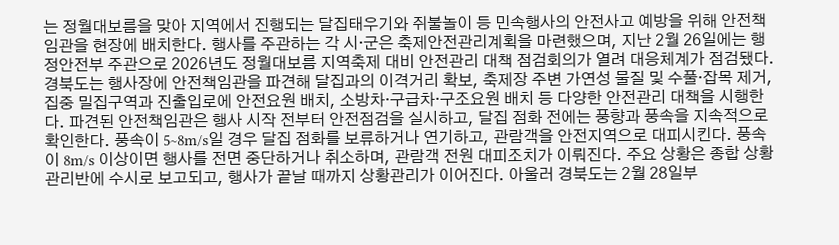는 정월대보름을 맞아 지역에서 진행되는 달집태우기와 쥐불놀이 등 민속행사의 안전사고 예방을 위해 안전책임관을 현장에 배치한다. 행사를 주관하는 각 시·군은 축제안전관리계획을 마련했으며, 지난 2월 26일에는 행정안전부 주관으로 2026년도 정월대보름 지역축제 대비 안전관리 대책 점검회의가 열려 대응체계가 점검됐다. 경북도는 행사장에 안전책임관을 파견해 달집과의 이격거리 확보, 축제장 주변 가연성 물질 및 수풀·잡목 제거, 집중 밀집구역과 진출입로에 안전요원 배치, 소방차·구급차·구조요원 배치 등 다양한 안전관리 대책을 시행한다. 파견된 안전책임관은 행사 시작 전부터 안전점검을 실시하고, 달집 점화 전에는 풍향과 풍속을 지속적으로 확인한다. 풍속이 5~8m/s일 경우 달집 점화를 보류하거나 연기하고, 관람객을 안전지역으로 대피시킨다. 풍속이 8m/s 이상이면 행사를 전면 중단하거나 취소하며, 관람객 전원 대피조치가 이뤄진다. 주요 상황은 종합 상황관리반에 수시로 보고되고, 행사가 끝날 때까지 상황관리가 이어진다. 아울러 경북도는 2월 28일부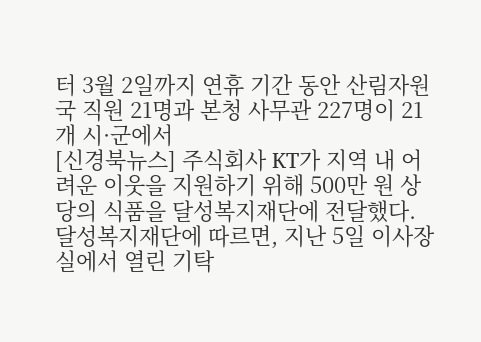터 3월 2일까지 연휴 기간 동안 산림자원국 직원 21명과 본청 사무관 227명이 21개 시·군에서
[신경북뉴스] 주식회사 KT가 지역 내 어려운 이웃을 지원하기 위해 500만 원 상당의 식품을 달성복지재단에 전달했다. 달성복지재단에 따르면, 지난 5일 이사장실에서 열린 기탁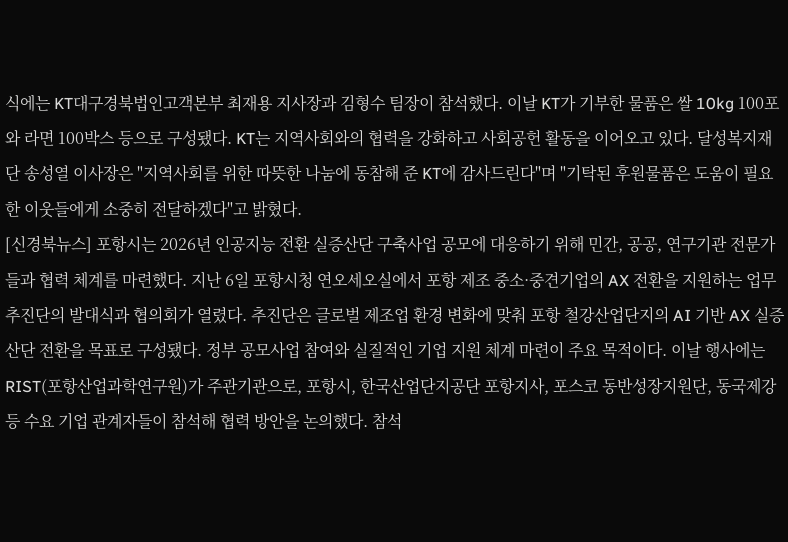식에는 KT대구경북법인고객본부 최재용 지사장과 김형수 팀장이 참석했다. 이날 KT가 기부한 물품은 쌀 10kg 100포와 라면 100박스 등으로 구성됐다. KT는 지역사회와의 협력을 강화하고 사회공헌 활동을 이어오고 있다. 달성복지재단 송성열 이사장은 "지역사회를 위한 따뜻한 나눔에 동참해 준 KT에 감사드린다"며 "기탁된 후원물품은 도움이 필요한 이웃들에게 소중히 전달하겠다"고 밝혔다.
[신경북뉴스] 포항시는 2026년 인공지능 전환 실증산단 구축사업 공모에 대응하기 위해 민간, 공공, 연구기관 전문가들과 협력 체계를 마련했다. 지난 6일 포항시청 연오세오실에서 포항 제조 중소·중견기업의 AX 전환을 지원하는 업무 추진단의 발대식과 협의회가 열렸다. 추진단은 글로벌 제조업 환경 변화에 맞춰 포항 철강산업단지의 AI 기반 AX 실증산단 전환을 목표로 구성됐다. 정부 공모사업 참여와 실질적인 기업 지원 체계 마련이 주요 목적이다. 이날 행사에는 RIST(포항산업과학연구원)가 주관기관으로, 포항시, 한국산업단지공단 포항지사, 포스코 동반성장지원단, 동국제강 등 수요 기업 관계자들이 참석해 협력 방안을 논의했다. 참석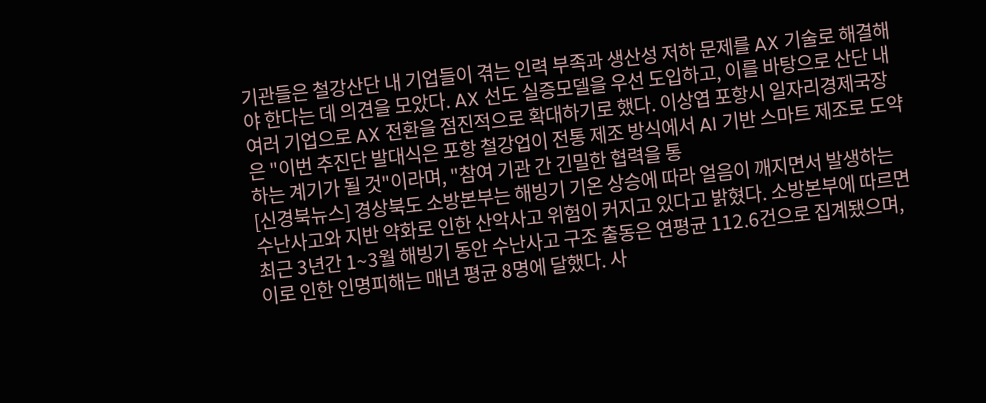기관들은 철강산단 내 기업들이 겪는 인력 부족과 생산성 저하 문제를 AX 기술로 해결해야 한다는 데 의견을 모았다. AX 선도 실증모델을 우선 도입하고, 이를 바탕으로 산단 내 여러 기업으로 AX 전환을 점진적으로 확대하기로 했다. 이상엽 포항시 일자리경제국장은 "이번 추진단 발대식은 포항 철강업이 전통 제조 방식에서 AI 기반 스마트 제조로 도약하는 계기가 될 것"이라며, "참여 기관 간 긴밀한 협력을 통
[신경북뉴스] 경상북도 소방본부는 해빙기 기온 상승에 따라 얼음이 깨지면서 발생하는 수난사고와 지반 약화로 인한 산악사고 위험이 커지고 있다고 밝혔다. 소방본부에 따르면 최근 3년간 1~3월 해빙기 동안 수난사고 구조 출동은 연평균 112.6건으로 집계됐으며, 이로 인한 인명피해는 매년 평균 8명에 달했다. 사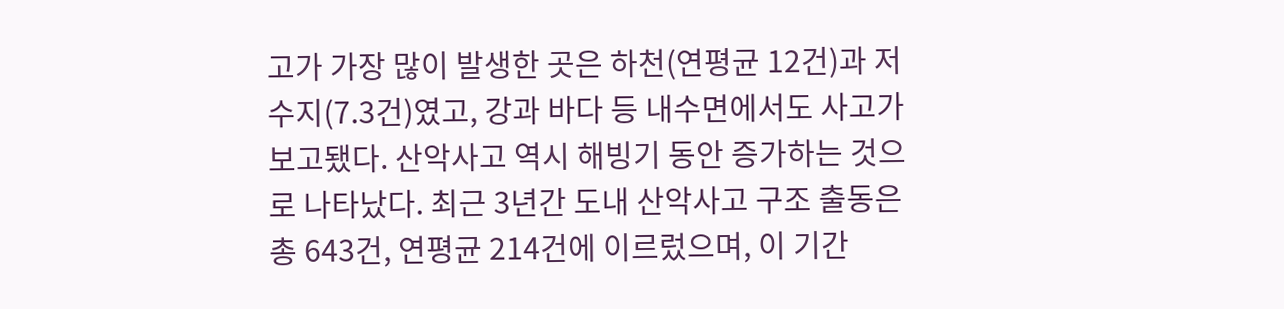고가 가장 많이 발생한 곳은 하천(연평균 12건)과 저수지(7.3건)였고, 강과 바다 등 내수면에서도 사고가 보고됐다. 산악사고 역시 해빙기 동안 증가하는 것으로 나타났다. 최근 3년간 도내 산악사고 구조 출동은 총 643건, 연평균 214건에 이르렀으며, 이 기간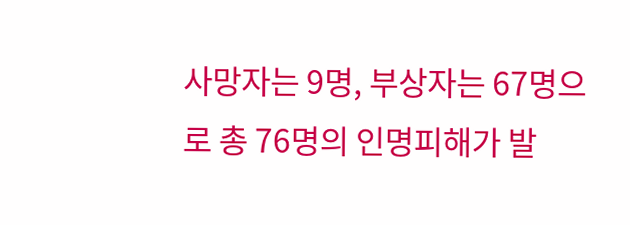사망자는 9명, 부상자는 67명으로 총 76명의 인명피해가 발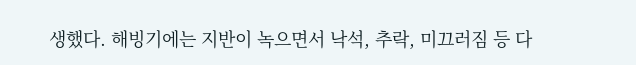생했다. 해빙기에는 지반이 녹으면서 낙석, 추락, 미끄러짐 등 다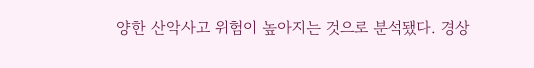양한 산악사고 위험이 높아지는 것으로 분석됐다. 경상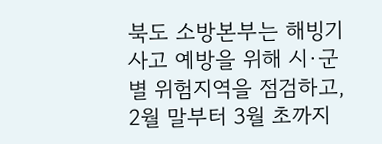북도 소방본부는 해빙기 사고 예방을 위해 시·군별 위험지역을 점검하고, 2월 말부터 3월 초까지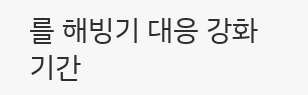를 해빙기 대응 강화기간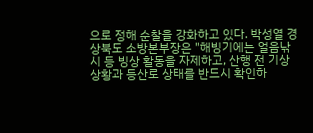으로 정해 순찰을 강화하고 있다. 박성열 경상북도 소방본부장은 "해빙기에는 얼음낚시 등 빙상 활동을 자제하고, 산행 전 기상 상황과 등산로 상태를 반드시 확인하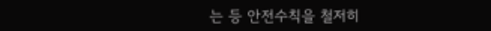는 등 안전수칙을 철저히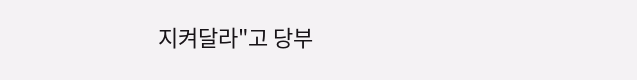지켜달라"고 당부